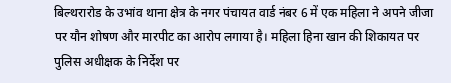बिल्थरारोड के उभांव थाना क्षेत्र के नगर पंचायत वार्ड नंबर 6 में एक महिला ने अपने जीजा पर यौन शोषण और मारपीट का आरोप लगाया है। महिला हिना खान की शिकायत पर पुलिस अधीक्षक के निर्देश पर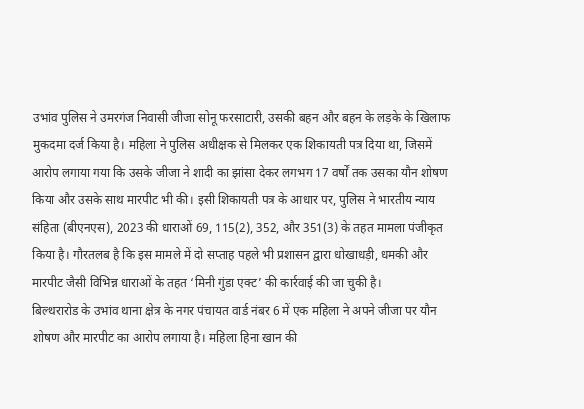उभांव पुलिस ने उमरगंज निवासी जीजा सोनू फरसाटारी, उसकी बहन और बहन के लड़के के खिलाफ मुकदमा दर्ज किया है। महिला ने पुलिस अधीक्षक से मिलकर एक शिकायती पत्र दिया था, जिसमें आरोप लगाया गया कि उसके जीजा ने शादी का झांसा देकर लगभग 17 वर्षों तक उसका यौन शोषण किया और उसके साथ मारपीट भी की। इसी शिकायती पत्र के आधार पर, पुलिस ने भारतीय न्याय संहिता (बीएनएस), 2023 की धाराओं 69, 115(2), 352, और 351(3) के तहत मामला पंजीकृत किया है। गौरतलब है कि इस मामले में दो सप्ताह पहले भी प्रशासन द्वारा धोखाधड़ी, धमकी और मारपीट जैसी विभिन्न धाराओं के तहत ‘मिनी गुंडा एक्ट’ की कार्रवाई की जा चुकी है।
बिल्थरारोड के उभांव थाना क्षेत्र के नगर पंचायत वार्ड नंबर 6 में एक महिला ने अपने जीजा पर यौन शोषण और मारपीट का आरोप लगाया है। महिला हिना खान की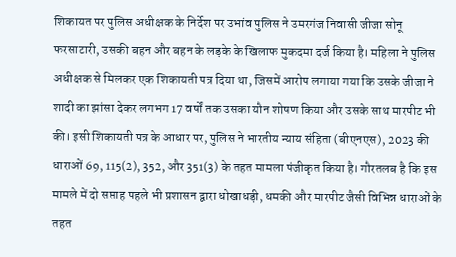शिकायत पर पुलिस अधीक्षक के निर्देश पर उभांव पुलिस ने उमरगंज निवासी जीजा सोनू फरसाटारी, उसकी बहन और बहन के लड़के के खिलाफ मुकदमा दर्ज किया है। महिला ने पुलिस अधीक्षक से मिलकर एक शिकायती पत्र दिया था, जिसमें आरोप लगाया गया कि उसके जीजा ने शादी का झांसा देकर लगभग 17 वर्षों तक उसका यौन शोषण किया और उसके साथ मारपीट भी की। इसी शिकायती पत्र के आधार पर, पुलिस ने भारतीय न्याय संहिता (बीएनएस), 2023 की धाराओं 69, 115(2), 352, और 351(3) के तहत मामला पंजीकृत किया है। गौरतलब है कि इस मामले में दो सप्ताह पहले भी प्रशासन द्वारा धोखाधड़ी, धमकी और मारपीट जैसी विभिन्न धाराओं के तहत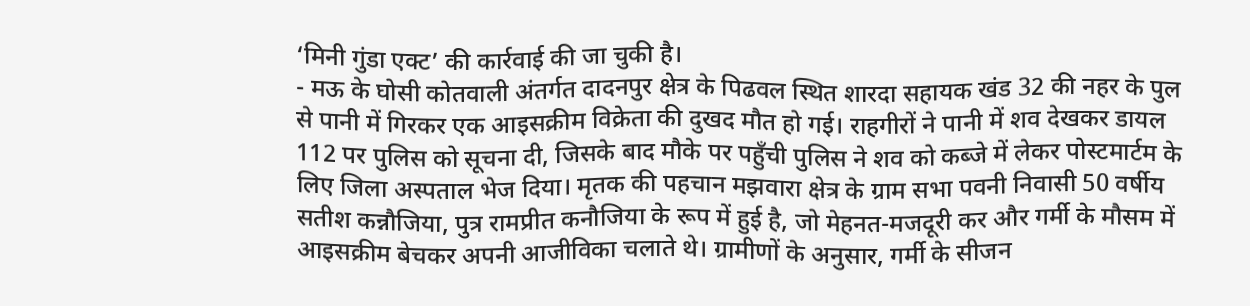‘मिनी गुंडा एक्ट’ की कार्रवाई की जा चुकी है।
- मऊ के घोसी कोतवाली अंतर्गत दादनपुर क्षेत्र के पिढवल स्थित शारदा सहायक खंड 32 की नहर के पुल से पानी में गिरकर एक आइसक्रीम विक्रेता की दुखद मौत हो गई। राहगीरों ने पानी में शव देखकर डायल 112 पर पुलिस को सूचना दी, जिसके बाद मौके पर पहुँची पुलिस ने शव को कब्जे में लेकर पोस्टमार्टम के लिए जिला अस्पताल भेज दिया। मृतक की पहचान मझवारा क्षेत्र के ग्राम सभा पवनी निवासी 50 वर्षीय सतीश कन्नौजिया, पुत्र रामप्रीत कनौजिया के रूप में हुई है, जो मेहनत-मजदूरी कर और गर्मी के मौसम में आइसक्रीम बेचकर अपनी आजीविका चलाते थे। ग्रामीणों के अनुसार, गर्मी के सीजन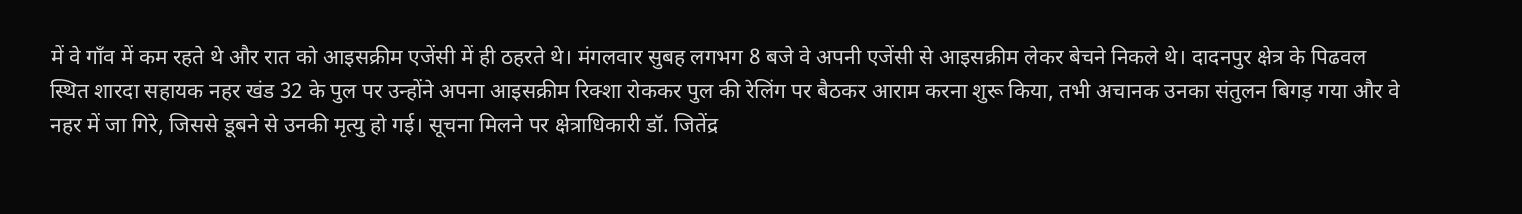में वे गाँव में कम रहते थे और रात को आइसक्रीम एजेंसी में ही ठहरते थे। मंगलवार सुबह लगभग 8 बजे वे अपनी एजेंसी से आइसक्रीम लेकर बेचने निकले थे। दादनपुर क्षेत्र के पिढवल स्थित शारदा सहायक नहर खंड 32 के पुल पर उन्होंने अपना आइसक्रीम रिक्शा रोककर पुल की रेलिंग पर बैठकर आराम करना शुरू किया, तभी अचानक उनका संतुलन बिगड़ गया और वे नहर में जा गिरे, जिससे डूबने से उनकी मृत्यु हो गई। सूचना मिलने पर क्षेत्राधिकारी डॉ. जितेंद्र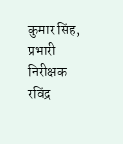कुमार सिंह, प्रभारी निरीक्षक रविंद्र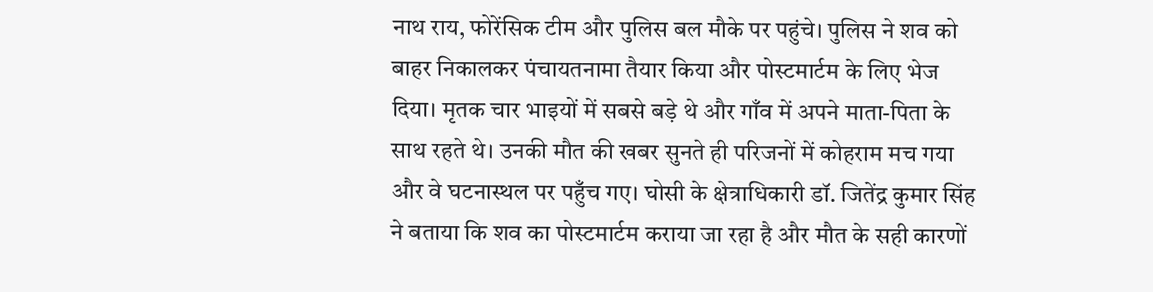नाथ राय, फोरेंसिक टीम और पुलिस बल मौके पर पहुंचे। पुलिस ने शव को बाहर निकालकर पंचायतनामा तैयार किया और पोस्टमार्टम के लिए भेज दिया। मृतक चार भाइयों में सबसे बड़े थे और गाँव में अपने माता-पिता के साथ रहते थे। उनकी मौत की खबर सुनते ही परिजनों में कोहराम मच गया और वे घटनास्थल पर पहुँच गए। घोसी के क्षेत्राधिकारी डॉ. जितेंद्र कुमार सिंह ने बताया कि शव का पोस्टमार्टम कराया जा रहा है और मौत के सही कारणों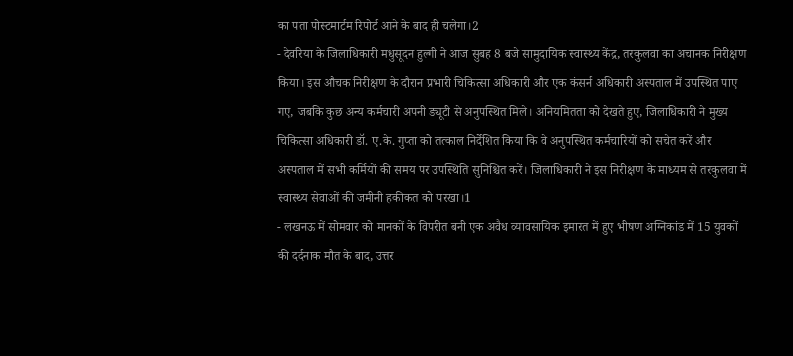का पता पोस्टमार्टम रिपोर्ट आने के बाद ही चलेगा।2
- देवरिया के जिलाधिकारी मधुसूदन हुल्गी ने आज सुबह 8 बजे सामुदायिक स्वास्थ्य केंद्र, तरकुलवा का अचानक निरीक्षण किया। इस औचक निरीक्षण के दौरान प्रभारी चिकित्सा अधिकारी और एक कंसर्न अधिकारी अस्पताल में उपस्थित पाए गए, जबकि कुछ अन्य कर्मचारी अपनी ड्यूटी से अनुपस्थित मिले। अनियमितता को देखते हुए, जिलाधिकारी ने मुख्य चिकित्सा अधिकारी डॉ. ए.के. गुप्ता को तत्काल निर्देशित किया कि वे अनुपस्थित कर्मचारियों को सचेत करें और अस्पताल में सभी कर्मियों की समय पर उपस्थिति सुनिश्चित करें। जिलाधिकारी ने इस निरीक्षण के माध्यम से तरकुलवा में स्वास्थ्य सेवाओं की जमीनी हकीकत को परखा।1
- लखनऊ में सोमवार को मानकों के विपरीत बनी एक अवैध व्यावसायिक इमारत में हुए भीषण अग्निकांड में 15 युवकों की दर्दनाक मौत के बाद, उत्तर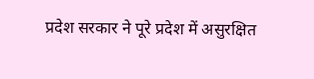प्रदेश सरकार ने पूरे प्रदेश में असुरक्षित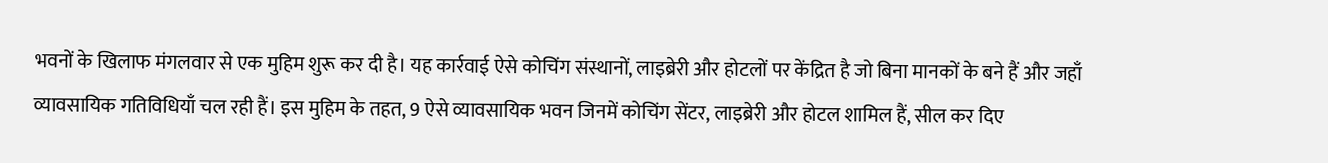भवनों के खिलाफ मंगलवार से एक मुहिम शुरू कर दी है। यह कार्रवाई ऐसे कोचिंग संस्थानों, लाइब्रेरी और होटलों पर केंद्रित है जो बिना मानकों के बने हैं और जहाँ व्यावसायिक गतिविधियाँ चल रही हैं। इस मुहिम के तहत, 9 ऐसे व्यावसायिक भवन जिनमें कोचिंग सेंटर, लाइब्रेरी और होटल शामिल हैं, सील कर दिए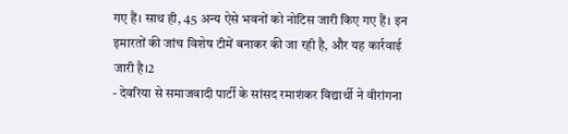गए हैं। साथ ही, 45 अन्य ऐसे भवनों को नोटिस जारी किए गए हैं। इन इमारतों की जांच विशेष टीमें बनाकर की जा रही है, और यह कार्रवाई जारी है।2
- देवरिया से समाजवादी पार्टी के सांसद रमाशंकर विद्यार्थी ने वीरांगना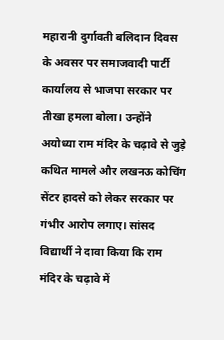महारानी दुर्गावती बलिदान दिवस के अवसर पर समाजवादी पार्टी कार्यालय से भाजपा सरकार पर तीखा हमला बोला। उन्होंने अयोध्या राम मंदिर के चढ़ावे से जुड़े कथित मामले और लखनऊ कोचिंग सेंटर हादसे को लेकर सरकार पर गंभीर आरोप लगाए। सांसद विद्यार्थी ने दावा किया कि राम मंदिर के चढ़ावे में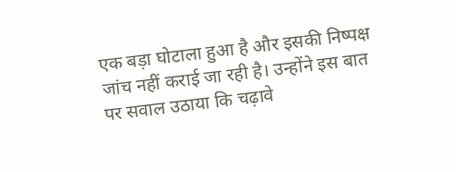एक बड़ा घोटाला हुआ है और इसकी निष्पक्ष जांच नहीं कराई जा रही है। उन्होंने इस बात पर सवाल उठाया कि चढ़ावे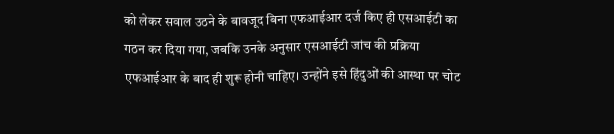को लेकर सवाल उठने के बावजूद बिना एफआईआर दर्ज किए ही एसआईटी का गठन कर दिया गया, जबकि उनके अनुसार एसआईटी जांच की प्रक्रिया एफआईआर के बाद ही शुरू होनी चाहिए। उन्होंने इसे हिंदुओं की आस्था पर चोट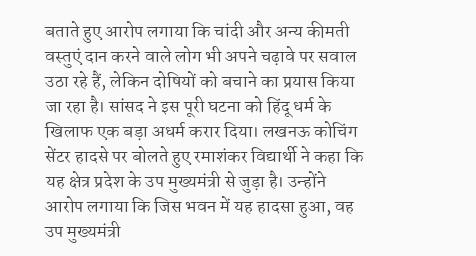बताते हुए आरोप लगाया कि चांदी और अन्य कीमती वस्तुएं दान करने वाले लोग भी अपने चढ़ावे पर सवाल उठा रहे हैं, लेकिन दोषियों को बचाने का प्रयास किया जा रहा है। सांसद ने इस पूरी घटना को हिंदू धर्म के खिलाफ एक बड़ा अधर्म करार दिया। लखनऊ कोचिंग सेंटर हादसे पर बोलते हुए रमाशंकर विद्यार्थी ने कहा कि यह क्षेत्र प्रदेश के उप मुख्यमंत्री से जुड़ा है। उन्होंने आरोप लगाया कि जिस भवन में यह हादसा हुआ, वह उप मुख्यमंत्री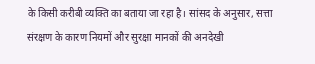के किसी करीबी व्यक्ति का बताया जा रहा है। सांसद के अनुसार, सत्ता संरक्षण के कारण नियमों और सुरक्षा मानकों की अनदेखी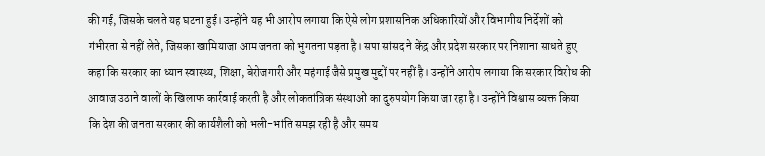की गई, जिसके चलते यह घटना हुई। उन्होंने यह भी आरोप लगाया कि ऐसे लोग प्रशासनिक अधिकारियों और विभागीय निर्देशों को गंभीरता से नहीं लेते, जिसका खामियाजा आम जनता को भुगतना पड़ता है। सपा सांसद ने केंद्र और प्रदेश सरकार पर निशाना साधते हुए कहा कि सरकार का ध्यान स्वास्थ्य, शिक्षा, बेरोजगारी और महंगाई जैसे प्रमुख मुद्दों पर नहीं है। उन्होंने आरोप लगाया कि सरकार विरोध की आवाज उठाने वालों के खिलाफ कार्रवाई करती है और लोकतांत्रिक संस्थाओं का दुरुपयोग किया जा रहा है। उन्होंने विश्वास व्यक्त किया कि देश की जनता सरकार की कार्यशैली को भली-भांति समझ रही है और समय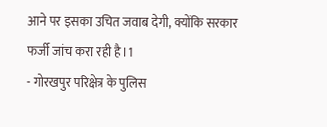आने पर इसका उचित जवाब देगी, क्योंकि सरकार फर्जी जांच करा रही है।1
- गोरखपुर परिक्षेत्र के पुलिस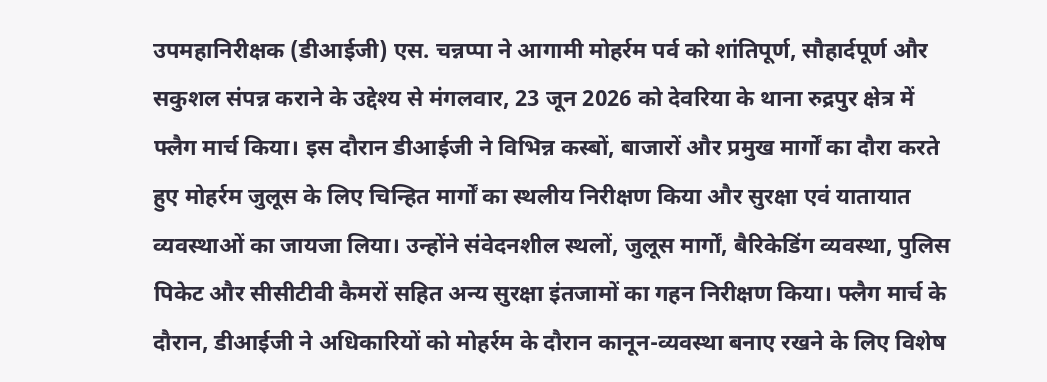उपमहानिरीक्षक (डीआईजी) एस. चन्नप्पा ने आगामी मोहर्रम पर्व को शांतिपूर्ण, सौहार्दपूर्ण और सकुशल संपन्न कराने के उद्देश्य से मंगलवार, 23 जून 2026 को देवरिया के थाना रुद्रपुर क्षेत्र में फ्लैग मार्च किया। इस दौरान डीआईजी ने विभिन्न कस्बों, बाजारों और प्रमुख मार्गों का दौरा करते हुए मोहर्रम जुलूस के लिए चिन्हित मार्गों का स्थलीय निरीक्षण किया और सुरक्षा एवं यातायात व्यवस्थाओं का जायजा लिया। उन्होंने संवेदनशील स्थलों, जुलूस मार्गों, बैरिकेडिंग व्यवस्था, पुलिस पिकेट और सीसीटीवी कैमरों सहित अन्य सुरक्षा इंतजामों का गहन निरीक्षण किया। फ्लैग मार्च के दौरान, डीआईजी ने अधिकारियों को मोहर्रम के दौरान कानून-व्यवस्था बनाए रखने के लिए विशेष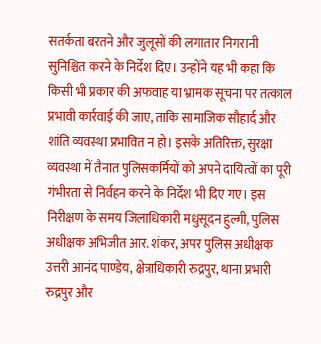सतर्कता बरतने और जुलूसों की लगातार निगरानी सुनिश्चित करने के निर्देश दिए। उन्होंने यह भी कहा कि किसी भी प्रकार की अफवाह या भ्रामक सूचना पर तत्काल प्रभावी कार्रवाई की जाए, ताकि सामाजिक सौहार्द और शांति व्यवस्था प्रभावित न हो। इसके अतिरिक्त, सुरक्षा व्यवस्था में तैनात पुलिसकर्मियों को अपने दायित्वों का पूरी गंभीरता से निर्वहन करने के निर्देश भी दिए गए। इस निरीक्षण के समय जिलाधिकारी मधुसूदन हुल्गी, पुलिस अधीक्षक अभिजीत आर. शंकर, अपर पुलिस अधीक्षक उत्तरी आनंद पाण्डेय, क्षेत्राधिकारी रुद्रपुर, थाना प्रभारी रुद्रपुर और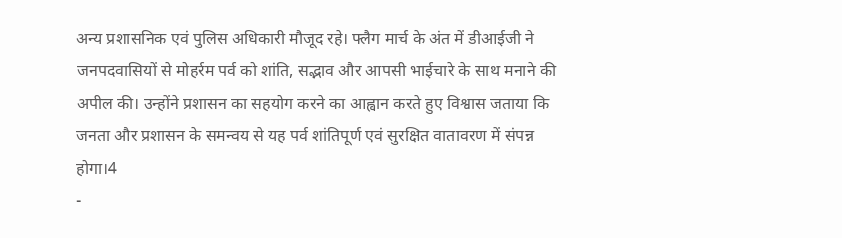अन्य प्रशासनिक एवं पुलिस अधिकारी मौजूद रहे। फ्लैग मार्च के अंत में डीआईजी ने जनपदवासियों से मोहर्रम पर्व को शांति, सद्भाव और आपसी भाईचारे के साथ मनाने की अपील की। उन्होंने प्रशासन का सहयोग करने का आह्वान करते हुए विश्वास जताया कि जनता और प्रशासन के समन्वय से यह पर्व शांतिपूर्ण एवं सुरक्षित वातावरण में संपन्न होगा।4
-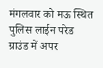मंगलवार को मऊ स्थित पुलिस लाईन परेड ग्राउंड में अपर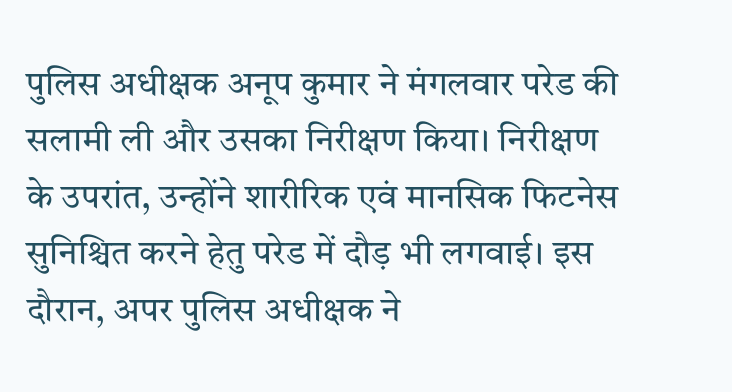पुलिस अधीक्षक अनूप कुमार ने मंगलवार परेड की सलामी ली और उसका निरीक्षण किया। निरीक्षण के उपरांत, उन्होंने शारीरिक एवं मानसिक फिटनेस सुनिश्चित करने हेतु परेड में दौड़ भी लगवाई। इस दौरान, अपर पुलिस अधीक्षक ने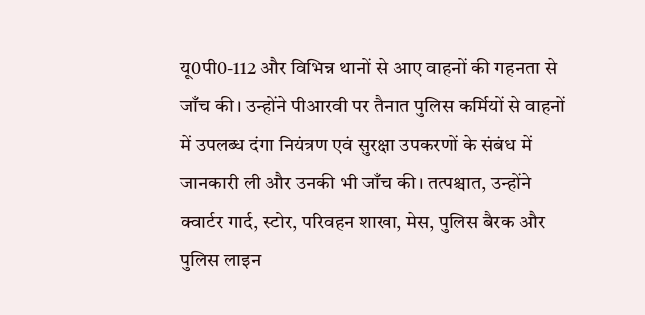यू0पी0-112 और विभिन्न थानों से आए वाहनों की गहनता से जाँच की। उन्होंने पीआरवी पर तैनात पुलिस कर्मियों से वाहनों में उपलब्ध दंगा नियंत्रण एवं सुरक्षा उपकरणों के संबंध में जानकारी ली और उनकी भी जाँच की। तत्पश्चात, उन्होंने क्वार्टर गार्द, स्टोर, परिवहन शाखा, मेस, पुलिस बैरक और पुलिस लाइन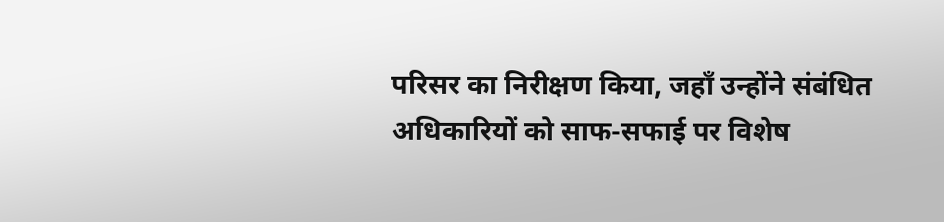परिसर का निरीक्षण किया, जहाँ उन्होंने संबंधित अधिकारियों को साफ-सफाई पर विशेष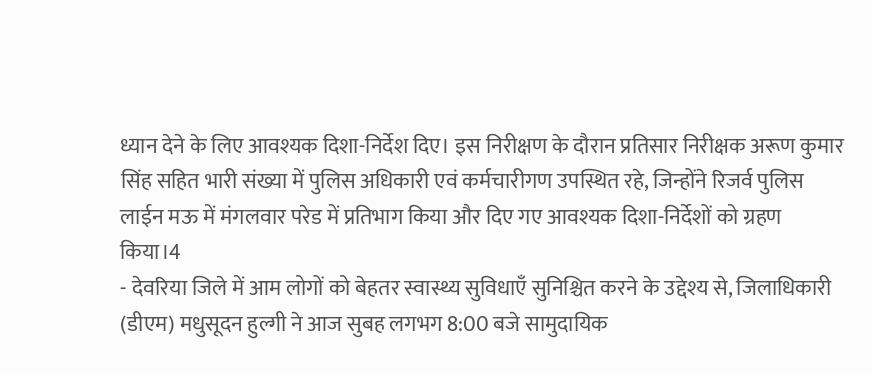ध्यान देने के लिए आवश्यक दिशा-निर्देश दिए। इस निरीक्षण के दौरान प्रतिसार निरीक्षक अरूण कुमार सिंह सहित भारी संख्या में पुलिस अधिकारी एवं कर्मचारीगण उपस्थित रहे, जिन्होंने रिजर्व पुलिस लाईन मऊ में मंगलवार परेड में प्रतिभाग किया और दिए गए आवश्यक दिशा-निर्देशों को ग्रहण किया।4
- देवरिया जिले में आम लोगों को बेहतर स्वास्थ्य सुविधाएँ सुनिश्चित करने के उद्देश्य से, जिलाधिकारी (डीएम) मधुसूदन हुल्गी ने आज सुबह लगभग 8:00 बजे सामुदायिक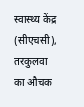स्वास्थ्य केंद्र (सीएचसी), तरकुलवा का औचक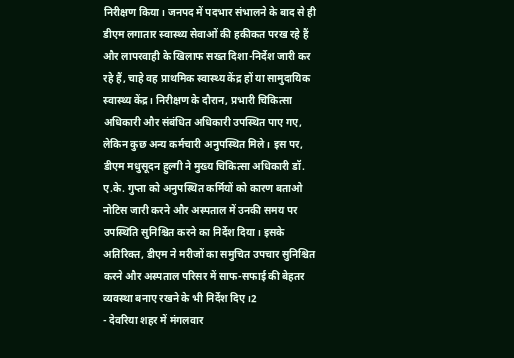निरीक्षण किया। जनपद में पदभार संभालने के बाद से ही डीएम लगातार स्वास्थ्य सेवाओं की हकीकत परख रहे हैं और लापरवाही के खिलाफ सख्त दिशा-निर्देश जारी कर रहे हैं, चाहे वह प्राथमिक स्वास्थ्य केंद्र हों या सामुदायिक स्वास्थ्य केंद्र। निरीक्षण के दौरान, प्रभारी चिकित्सा अधिकारी और संबंधित अधिकारी उपस्थित पाए गए, लेकिन कुछ अन्य कर्मचारी अनुपस्थित मिले। इस पर, डीएम मधुसूदन हुल्गी ने मुख्य चिकित्सा अधिकारी डॉ. ए.के. गुप्ता को अनुपस्थित कर्मियों को कारण बताओ नोटिस जारी करने और अस्पताल में उनकी समय पर उपस्थिति सुनिश्चित करने का निर्देश दिया। इसके अतिरिक्त, डीएम ने मरीजों का समुचित उपचार सुनिश्चित करने और अस्पताल परिसर में साफ-सफाई की बेहतर व्यवस्था बनाए रखने के भी निर्देश दिए।2
- देवरिया शहर में मंगलवार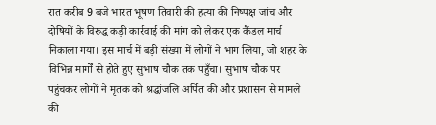रात करीब 9 बजे भारत भूषण तिवारी की हत्या की निष्पक्ष जांच और दोषियों के विरुद्ध कड़ी कार्रवाई की मांग को लेकर एक कैंडल मार्च निकाला गया। इस मार्च में बड़ी संख्या में लोगों ने भाग लिया, जो शहर के विभिन्न मार्गों से होते हुए सुभाष चौक तक पहुँचा। सुभाष चौक पर पहुंचकर लोगों ने मृतक को श्रद्धांजलि अर्पित की और प्रशासन से मामले की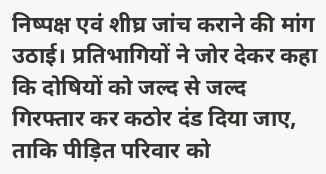निष्पक्ष एवं शीघ्र जांच कराने की मांग उठाई। प्रतिभागियों ने जोर देकर कहा कि दोषियों को जल्द से जल्द गिरफ्तार कर कठोर दंड दिया जाए, ताकि पीड़ित परिवार को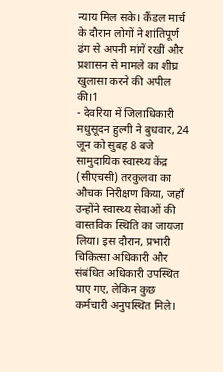न्याय मिल सके। कैंडल मार्च के दौरान लोगों ने शांतिपूर्ण ढंग से अपनी मांगें रखीं और प्रशासन से मामले का शीघ्र खुलासा करने की अपील की।1
- देवरिया में जिलाधिकारी मधुसूदन हुल्गी ने बुधवार, 24 जून को सुबह 8 बजे सामुदायिक स्वास्थ्य केंद्र (सीएचसी) तरकुलवा का औचक निरीक्षण किया, जहाँ उन्होंने स्वास्थ्य सेवाओं की वास्तविक स्थिति का जायजा लिया। इस दौरान, प्रभारी चिकित्सा अधिकारी और संबंधित अधिकारी उपस्थित पाए गए, लेकिन कुछ कर्मचारी अनुपस्थित मिले।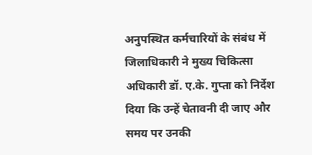अनुपस्थित कर्मचारियों के संबंध में जिलाधिकारी ने मुख्य चिकित्सा अधिकारी डॉ. ए.के. गुप्ता को निर्देश दिया कि उन्हें चेतावनी दी जाए और समय पर उनकी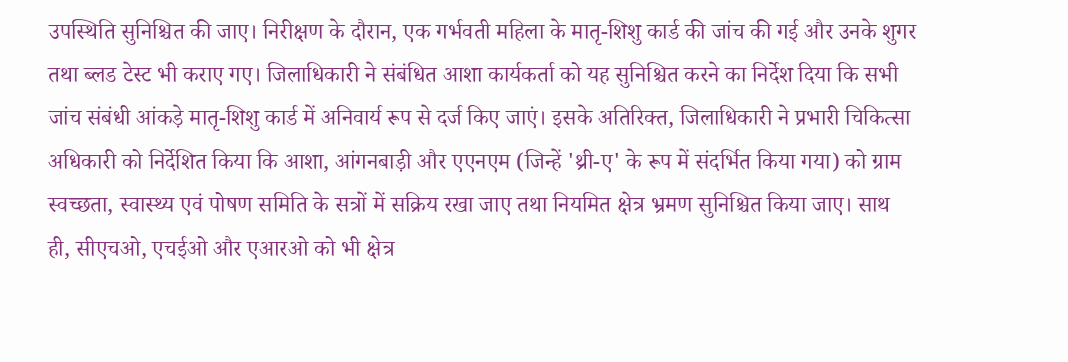उपस्थिति सुनिश्चित की जाए। निरीक्षण के दौरान, एक गर्भवती महिला के मातृ-शिशु कार्ड की जांच की गई और उनके शुगर तथा ब्लड टेस्ट भी कराए गए। जिलाधिकारी ने संबंधित आशा कार्यकर्ता को यह सुनिश्चित करने का निर्देश दिया कि सभी जांच संबंधी आंकड़े मातृ-शिशु कार्ड में अनिवार्य रूप से दर्ज किए जाएं। इसके अतिरिक्त, जिलाधिकारी ने प्रभारी चिकित्सा अधिकारी को निर्देशित किया कि आशा, आंगनबाड़ी और एएनएम (जिन्हें 'थ्री-ए' के रूप में संदर्भित किया गया) को ग्राम स्वच्छता, स्वास्थ्य एवं पोषण समिति के सत्रों में सक्रिय रखा जाए तथा नियमित क्षेत्र भ्रमण सुनिश्चित किया जाए। साथ ही, सीएचओ, एचईओ और एआरओ को भी क्षेत्र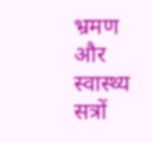भ्रमण और स्वास्थ्य सत्रों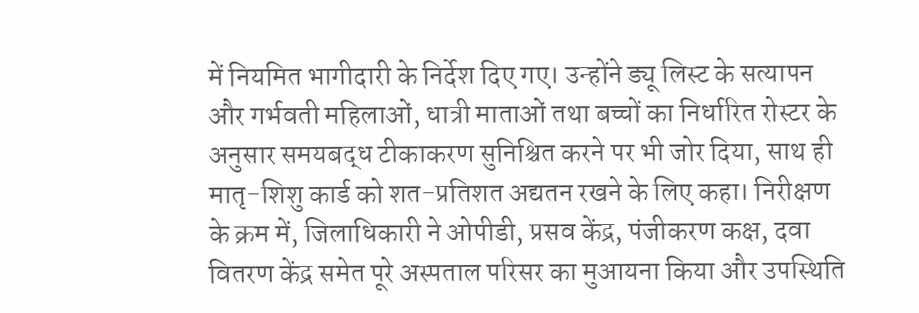में नियमित भागीदारी के निर्देश दिए गए। उन्होंने ड्यू लिस्ट के सत्यापन और गर्भवती महिलाओं, धात्री माताओं तथा बच्चों का निर्धारित रोस्टर के अनुसार समयबद्ध टीकाकरण सुनिश्चित करने पर भी जोर दिया, साथ ही मातृ-शिशु कार्ड को शत-प्रतिशत अद्यतन रखने के लिए कहा। निरीक्षण के क्रम में, जिलाधिकारी ने ओपीडी, प्रसव केंद्र, पंजीकरण कक्ष, दवा वितरण केंद्र समेत पूरे अस्पताल परिसर का मुआयना किया और उपस्थिति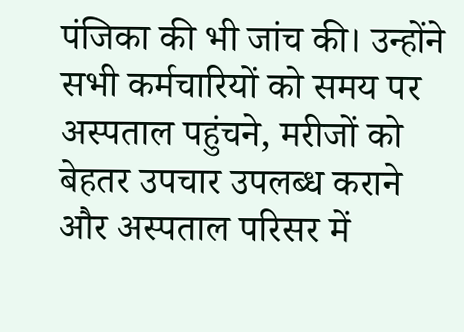पंजिका की भी जांच की। उन्होंने सभी कर्मचारियों को समय पर अस्पताल पहुंचने, मरीजों को बेहतर उपचार उपलब्ध कराने और अस्पताल परिसर में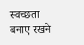स्वच्छता बनाए रखने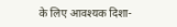के लिए आवश्यक दिशा-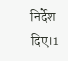निर्देश दिए।1